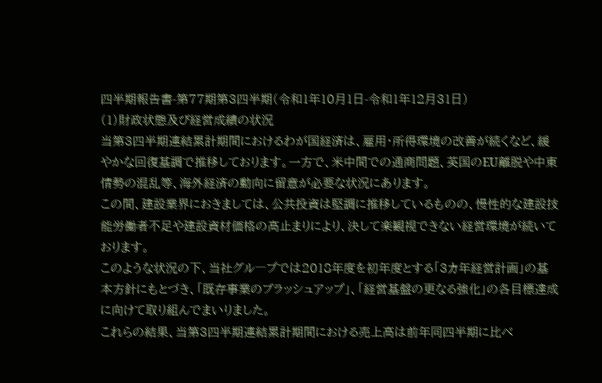四半期報告書-第77期第3四半期(令和1年10月1日-令和1年12月31日)
(1)財政状態及び経営成績の状況
当第3四半期連結累計期間におけるわが国経済は、雇用・所得環境の改善が続くなど、緩やかな回復基調で推移しております。一方で、米中間での通商問題、英国のEU離脱や中東情勢の混乱等、海外経済の動向に留意が必要な状況にあります。
この間、建設業界におきましては、公共投資は堅調に推移しているものの、慢性的な建設技能労働者不足や建設資材価格の高止まりにより、決して楽観視できない経営環境が続いております。
このような状況の下、当社グル―プでは2018年度を初年度とする「3カ年経営計画」の基本方針にもとづき、「既存事業のブラッシュアップ」、「経営基盤の更なる強化」の各目標達成に向けて取り組んでまいりました。
これらの結果、当第3四半期連結累計期間における売上高は前年同四半期に比べ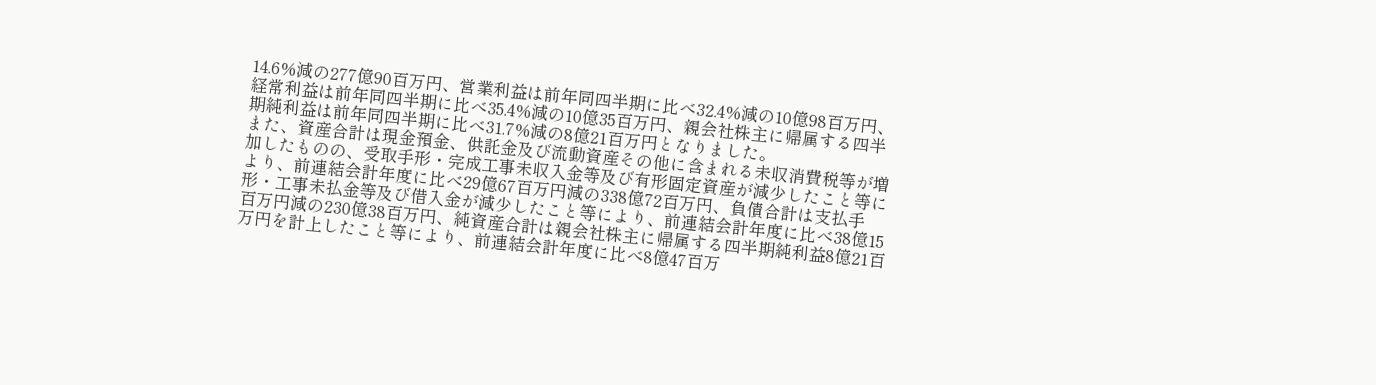14.6%減の277億90百万円、営業利益は前年同四半期に比べ32.4%減の10億98百万円、経常利益は前年同四半期に比べ35.4%減の10億35百万円、親会社株主に帰属する四半期純利益は前年同四半期に比べ31.7%減の8億21百万円となりました。
また、資産合計は現金預金、供託金及び流動資産その他に含まれる未収消費税等が増加したものの、受取手形・完成工事未収入金等及び有形固定資産が減少したこと等により、前連結会計年度に比べ29億67百万円減の338億72百万円、負債合計は支払手形・工事未払金等及び借入金が減少したこと等により、前連結会計年度に比べ38億15百万円減の230億38百万円、純資産合計は親会社株主に帰属する四半期純利益8億21百万円を計上したこと等により、前連結会計年度に比べ8億47百万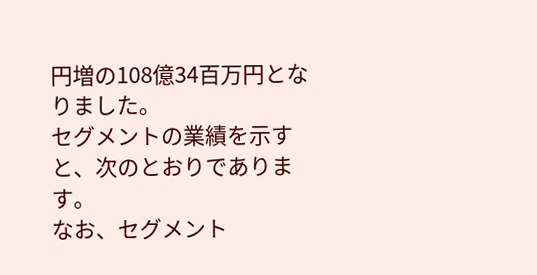円増の108億34百万円となりました。
セグメントの業績を示すと、次のとおりであります。
なお、セグメント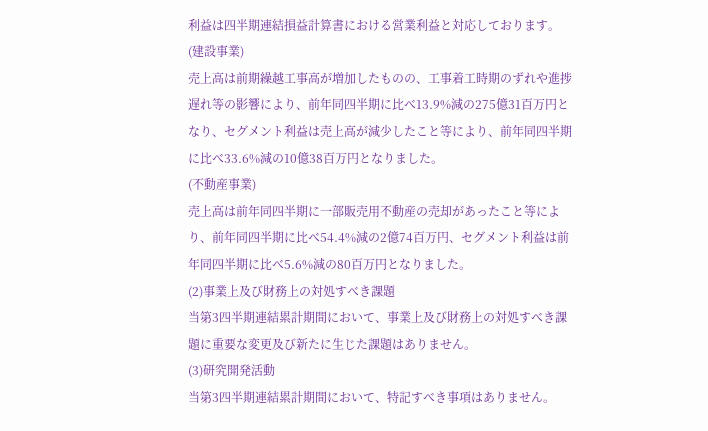利益は四半期連結損益計算書における営業利益と対応しております。
(建設事業)
売上高は前期繰越工事高が増加したものの、工事着工時期のずれや進捗遅れ等の影響により、前年同四半期に比べ13.9%減の275億31百万円となり、セグメント利益は売上高が減少したこと等により、前年同四半期に比べ33.6%減の10億38百万円となりました。
(不動産事業)
売上高は前年同四半期に一部販売用不動産の売却があったこと等により、前年同四半期に比べ54.4%減の2億74百万円、セグメント利益は前年同四半期に比べ5.6%減の80百万円となりました。
(2)事業上及び財務上の対処すべき課題
当第3四半期連結累計期間において、事業上及び財務上の対処すべき課題に重要な変更及び新たに生じた課題はありません。
(3)研究開発活動
当第3四半期連結累計期間において、特記すべき事項はありません。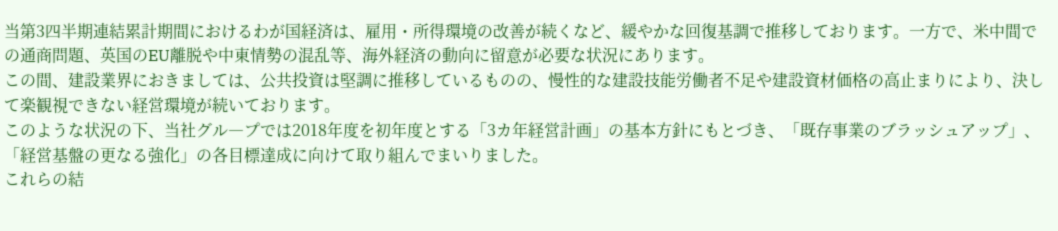当第3四半期連結累計期間におけるわが国経済は、雇用・所得環境の改善が続くなど、緩やかな回復基調で推移しております。一方で、米中間での通商問題、英国のEU離脱や中東情勢の混乱等、海外経済の動向に留意が必要な状況にあります。
この間、建設業界におきましては、公共投資は堅調に推移しているものの、慢性的な建設技能労働者不足や建設資材価格の高止まりにより、決して楽観視できない経営環境が続いております。
このような状況の下、当社グル―プでは2018年度を初年度とする「3カ年経営計画」の基本方針にもとづき、「既存事業のブラッシュアップ」、「経営基盤の更なる強化」の各目標達成に向けて取り組んでまいりました。
これらの結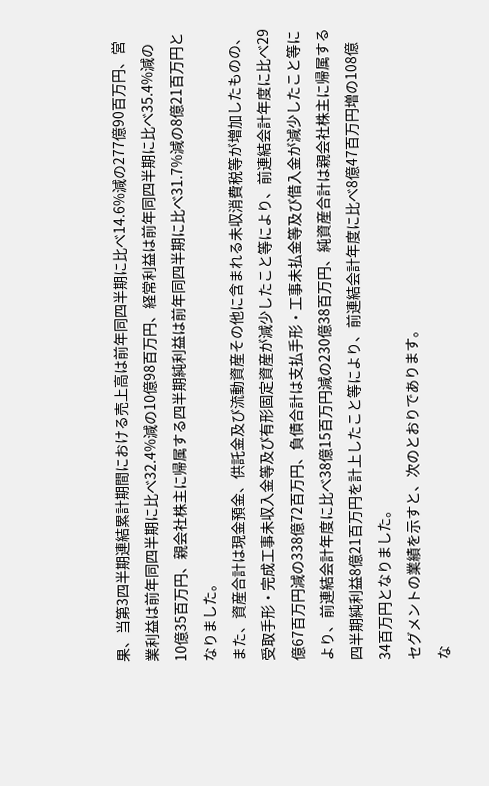果、当第3四半期連結累計期間における売上高は前年同四半期に比べ14.6%減の277億90百万円、営業利益は前年同四半期に比べ32.4%減の10億98百万円、経常利益は前年同四半期に比べ35.4%減の10億35百万円、親会社株主に帰属する四半期純利益は前年同四半期に比べ31.7%減の8億21百万円となりました。
また、資産合計は現金預金、供託金及び流動資産その他に含まれる未収消費税等が増加したものの、受取手形・完成工事未収入金等及び有形固定資産が減少したこと等により、前連結会計年度に比べ29億67百万円減の338億72百万円、負債合計は支払手形・工事未払金等及び借入金が減少したこと等により、前連結会計年度に比べ38億15百万円減の230億38百万円、純資産合計は親会社株主に帰属する四半期純利益8億21百万円を計上したこと等により、前連結会計年度に比べ8億47百万円増の108億34百万円となりました。
セグメントの業績を示すと、次のとおりであります。
な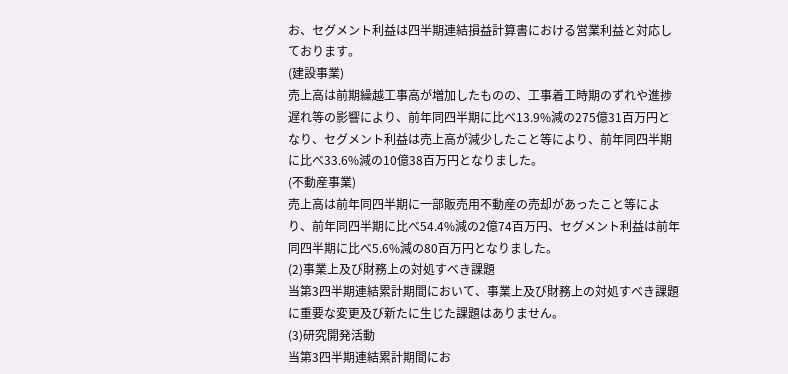お、セグメント利益は四半期連結損益計算書における営業利益と対応しております。
(建設事業)
売上高は前期繰越工事高が増加したものの、工事着工時期のずれや進捗遅れ等の影響により、前年同四半期に比べ13.9%減の275億31百万円となり、セグメント利益は売上高が減少したこと等により、前年同四半期に比べ33.6%減の10億38百万円となりました。
(不動産事業)
売上高は前年同四半期に一部販売用不動産の売却があったこと等により、前年同四半期に比べ54.4%減の2億74百万円、セグメント利益は前年同四半期に比べ5.6%減の80百万円となりました。
(2)事業上及び財務上の対処すべき課題
当第3四半期連結累計期間において、事業上及び財務上の対処すべき課題に重要な変更及び新たに生じた課題はありません。
(3)研究開発活動
当第3四半期連結累計期間にお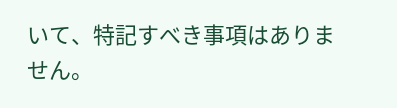いて、特記すべき事項はありません。